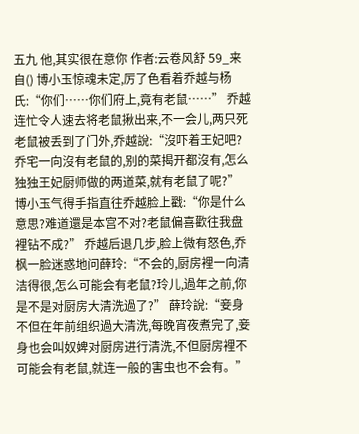五九 他,其实很在意你 作者:云卷风舒 59_来自() 博小玉惊魂未定,厉了色看着乔越与杨氏:“你们……你们府上,竟有老鼠……” 乔越连忙令人速去将老鼠揪出来,不一会儿,两只死老鼠被丢到了门外,乔越說:“沒吓着王妃吧?乔宅一向沒有老鼠的,别的菜揭开都沒有,怎么独独王妃厨师做的两道菜,就有老鼠了呢?” 博小玉气得手指直往乔越脸上戳:“你是什么意思?难道還是本宫不对?老鼠偏喜歡往我盘裡钻不成?” 乔越后退几步,脸上微有怒色,乔枫一脸迷惑地问薛玲:“不会的,厨房裡一向清洁得很,怎么可能会有老鼠?玲儿,過年之前,你是不是对厨房大清洗過了?” 薛玲說:“妾身不但在年前组织過大清洗,每晚宵夜煮完了,妾身也会叫奴婢对厨房进行清洗,不但厨房裡不可能会有老鼠,就连一般的害虫也不会有。”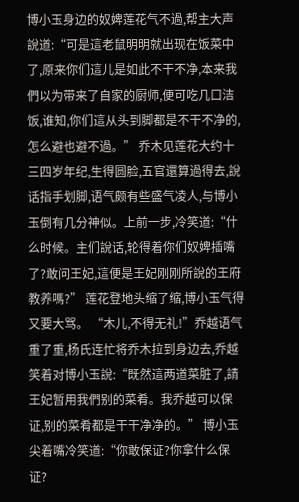博小玉身边的奴婢莲花气不過,帮主大声說道:“可是這老鼠明明就出现在饭菜中了,原来你们這儿是如此不干不净,本来我們以为带来了自家的厨师,便可吃几口洁饭,谁知,你们這从头到脚都是不干不净的,怎么避也避不過。” 乔木见莲花大约十三四岁年纪,生得圆脸,五官還算過得去,說话指手划脚,语气颇有些盛气凌人,与博小玉倒有几分神似。上前一步,冷笑道:“什么时候。主们說话,轮得着你们奴婢插嘴了?敢问王妃,這便是王妃刚刚所說的王府教养嗎?” 莲花登地头缩了缩,博小玉气得又要大骂。 “木儿,不得无礼!”乔越语气重了重,杨氏连忙将乔木拉到身边去,乔越笑着对博小玉說:“既然這两道菜脏了,請王妃暂用我們别的菜肴。我乔越可以保证,别的菜肴都是干干净净的。” 博小玉尖着嘴冷笑道:“你敢保证?你拿什么保证?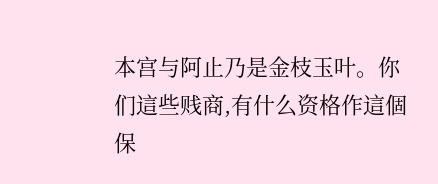本宫与阿止乃是金枝玉叶。你们這些贱商,有什么资格作這個保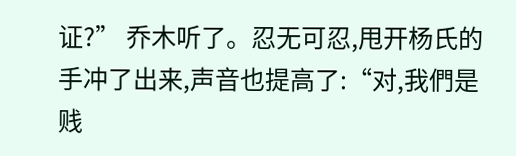证?” 乔木听了。忍无可忍,甩开杨氏的手冲了出来,声音也提高了:“对,我們是贱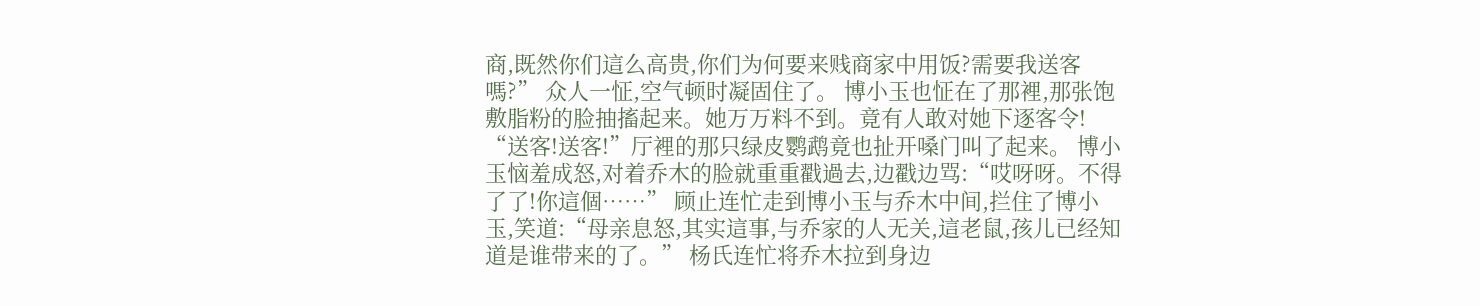商,既然你们這么高贵,你们为何要来贱商家中用饭?需要我送客嗎?” 众人一怔,空气顿时凝固住了。 博小玉也怔在了那裡,那张饱敷脂粉的脸抽搐起来。她万万料不到。竟有人敢对她下逐客令! “送客!送客!”厅裡的那只绿皮鹦鹉竟也扯开嗓门叫了起来。 博小玉恼羞成怒,对着乔木的脸就重重戳過去,边戳边骂:“哎呀呀。不得了了!你這個……” 顾止连忙走到博小玉与乔木中间,拦住了博小玉,笑道:“母亲息怒,其实這事,与乔家的人无关,這老鼠,孩儿已经知道是谁带来的了。” 杨氏连忙将乔木拉到身边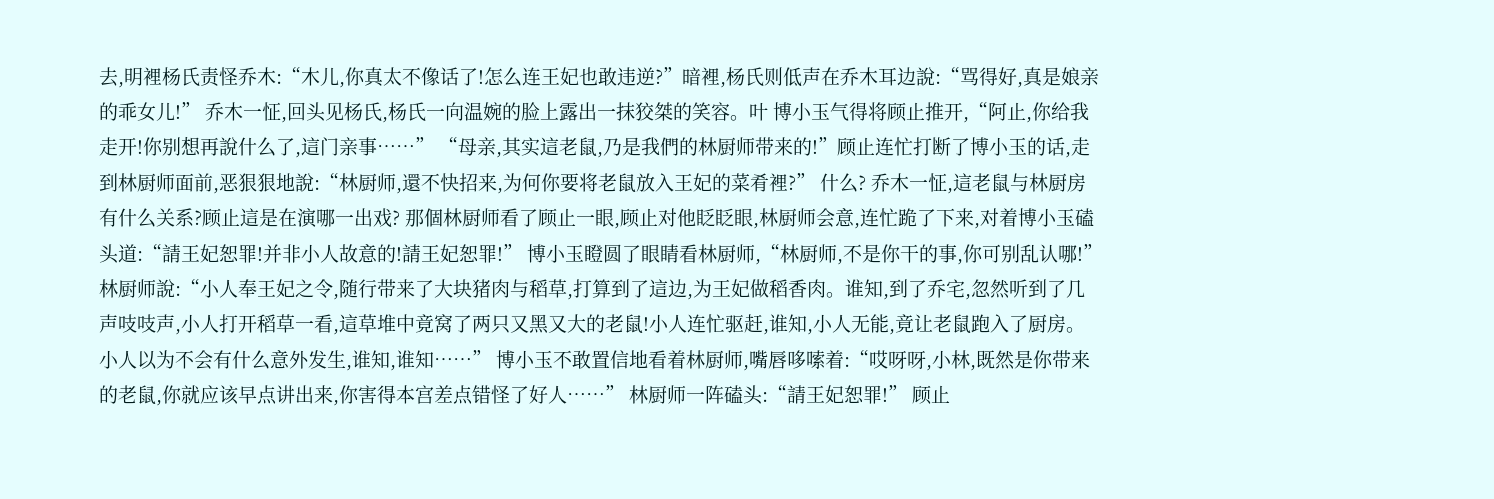去,明裡杨氏责怪乔木:“木儿,你真太不像话了!怎么连王妃也敢违逆?”暗裡,杨氏则低声在乔木耳边說:“骂得好,真是娘亲的乖女儿!” 乔木一怔,回头见杨氏,杨氏一向温婉的脸上露出一抹狡桀的笑容。叶 博小玉气得将顾止推开,“阿止,你给我走开!你别想再說什么了,這门亲事……” “母亲,其实這老鼠,乃是我們的林厨师带来的!”顾止连忙打断了博小玉的话,走到林厨师面前,恶狠狠地說:“林厨师,還不快招来,为何你要将老鼠放入王妃的菜肴裡?” 什么? 乔木一怔,這老鼠与林厨房有什么关系?顾止這是在演哪一出戏? 那個林厨师看了顾止一眼,顾止对他眨眨眼,林厨师会意,连忙跪了下来,对着博小玉磕头道:“請王妃恕罪!并非小人故意的!請王妃恕罪!” 博小玉瞪圆了眼睛看林厨师,“林厨师,不是你干的事,你可别乱认哪!” 林厨师說:“小人奉王妃之令,随行带来了大块猪肉与稻草,打算到了這边,为王妃做稻香肉。谁知,到了乔宅,忽然听到了几声吱吱声,小人打开稻草一看,這草堆中竟窝了两只又黑又大的老鼠!小人连忙驱赶,谁知,小人无能,竟让老鼠跑入了厨房。小人以为不会有什么意外发生,谁知,谁知……” 博小玉不敢置信地看着林厨师,嘴唇哆嗦着:“哎呀呀,小林,既然是你带来的老鼠,你就应该早点讲出来,你害得本宫差点错怪了好人……” 林厨师一阵磕头:“請王妃恕罪!” 顾止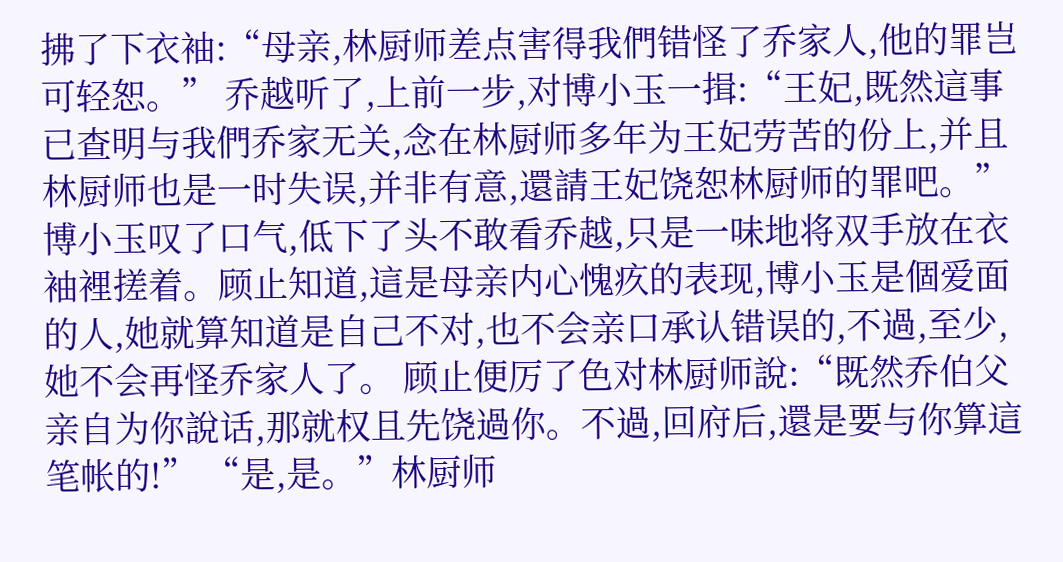拂了下衣袖:“母亲,林厨师差点害得我們错怪了乔家人,他的罪岂可轻恕。” 乔越听了,上前一步,对博小玉一揖:“王妃,既然這事已查明与我們乔家无关,念在林厨师多年为王妃劳苦的份上,并且林厨师也是一时失误,并非有意,還請王妃饶恕林厨师的罪吧。” 博小玉叹了口气,低下了头不敢看乔越,只是一味地将双手放在衣袖裡搓着。顾止知道,這是母亲内心愧疚的表现,博小玉是個爱面的人,她就算知道是自己不对,也不会亲口承认错误的,不過,至少,她不会再怪乔家人了。 顾止便厉了色对林厨师說:“既然乔伯父亲自为你說话,那就权且先饶過你。不過,回府后,還是要与你算這笔帐的!” “是,是。”林厨师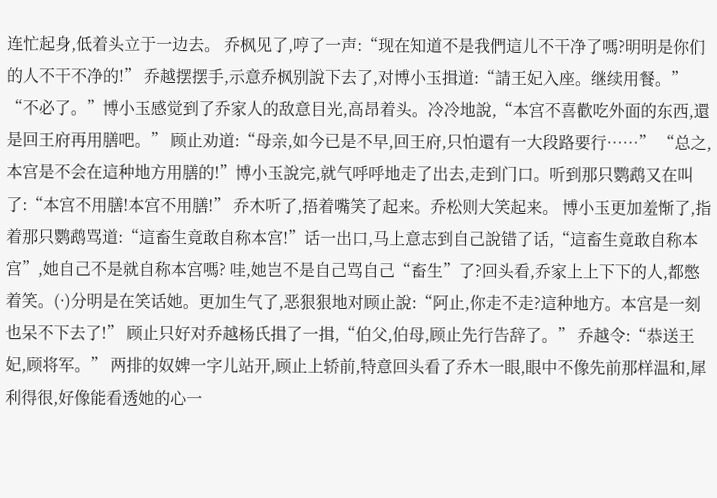连忙起身,低着头立于一边去。 乔枫见了,哼了一声:“现在知道不是我們這儿不干净了嗎?明明是你们的人不干不净的!” 乔越摆摆手,示意乔枫别說下去了,对博小玉揖道:“請王妃入座。继续用餐。” “不必了。”博小玉感觉到了乔家人的敌意目光,高昂着头。冷冷地說,“本宫不喜歡吃外面的东西,還是回王府再用膳吧。” 顾止劝道:“母亲,如今已是不早,回王府,只怕還有一大段路要行……” “总之,本宫是不会在這种地方用膳的!”博小玉說完,就气呼呼地走了出去,走到门口。听到那只鹦鹉又在叫了:“本宫不用膳!本宫不用膳!” 乔木听了,捂着嘴笑了起来。乔松则大笑起来。 博小玉更加羞惭了,指着那只鹦鹉骂道:“這畜生竟敢自称本宫!”话一出口,马上意志到自己說错了话,“這畜生竟敢自称本宫”,她自己不是就自称本宫嗎? 哇,她岂不是自己骂自己“畜生”了?回头看,乔家上上下下的人,都憋着笑。(·)分明是在笑话她。更加生气了,恶狠狠地对顾止說:“阿止,你走不走?這种地方。本宫是一刻也呆不下去了!” 顾止只好对乔越杨氏揖了一揖,“伯父,伯母,顾止先行告辞了。” 乔越令:“恭送王妃,顾将军。” 两排的奴婢一字儿站开,顾止上轿前,特意回头看了乔木一眼,眼中不像先前那样温和,犀利得很,好像能看透她的心一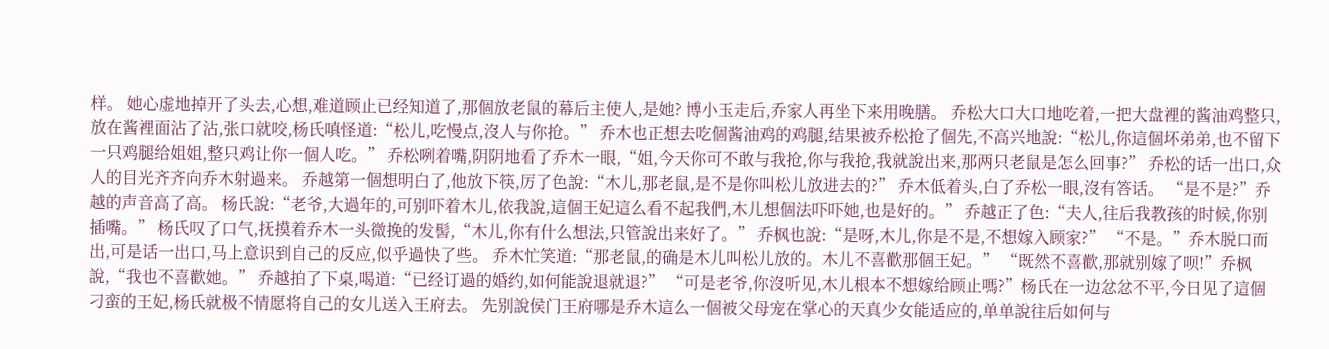样。 她心虚地掉开了头去,心想,难道顾止已经知道了,那個放老鼠的幕后主使人,是她? 博小玉走后,乔家人再坐下来用晚膳。 乔松大口大口地吃着,一把大盘裡的酱油鸡整只,放在酱裡面沾了沾,张口就咬,杨氏嗔怪道:“松儿,吃慢点,沒人与你抢。” 乔木也正想去吃個酱油鸡的鸡腿,结果被乔松抢了個先,不高兴地說:“松儿,你這個坏弟弟,也不留下一只鸡腿给姐姐,整只鸡让你一個人吃。” 乔松咧着嘴,阴阴地看了乔木一眼,“姐,今天你可不敢与我抢,你与我抢,我就說出来,那两只老鼠是怎么回事?” 乔松的话一出口,众人的目光齐齐向乔木射過来。 乔越第一個想明白了,他放下筷,厉了色說:“木儿,那老鼠,是不是你叫松儿放进去的?” 乔木低着头,白了乔松一眼,沒有答话。 “是不是?”乔越的声音高了高。 杨氏說:“老爷,大過年的,可别吓着木儿,依我說,這個王妃這么看不起我們,木儿想個法吓吓她,也是好的。” 乔越正了色:“夫人,往后我教孩的时候,你别插嘴。” 杨氏叹了口气,抚摸着乔木一头微挽的发髻,“木儿,你有什么想法,只管說出来好了。” 乔枫也說:“是呀,木儿,你是不是,不想嫁入顾家?” “不是。”乔木脱口而出,可是话一出口,马上意识到自己的反应,似乎過快了些。 乔木忙笑道:“那老鼠,的确是木儿叫松儿放的。木儿不喜歡那個王妃。” “既然不喜歡,那就别嫁了呗!”乔枫說,“我也不喜歡她。” 乔越拍了下桌,喝道:“已经订過的婚约,如何能說退就退?” “可是老爷,你沒听见,木儿根本不想嫁给顾止嗎?”杨氏在一边忿忿不平,今日见了這個刁蛮的王妃,杨氏就极不情愿将自己的女儿送入王府去。 先别說侯门王府哪是乔木這么一個被父母宠在掌心的天真少女能适应的,单单說往后如何与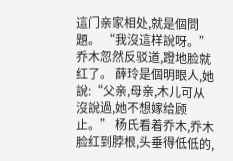這门亲家相处,就是個問題。 “我沒這样說呀。”乔木忽然反驳道,蹬地脸就红了。 薛玲是個明眼人,她說:“父亲,母亲,木儿可从沒說過,她不想嫁给顾止。” 杨氏看着乔木,乔木脸红到脖根,头垂得低低的,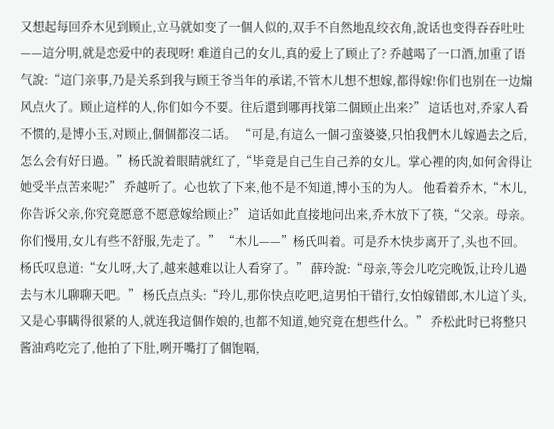又想起每回乔木见到顾止,立马就如变了一個人似的,双手不自然地乱绞衣角,說话也变得吞吞吐吐——這分明,就是恋爱中的表现呀! 难道自己的女儿,真的爱上了顾止了? 乔越喝了一口酒,加重了语气說:“這门亲事,乃是关系到我与顾王爷当年的承诺,不管木儿想不想嫁,都得嫁!你们也别在一边煽风点火了。顾止這样的人,你们如今不要。往后還到哪再找第二個顾止出来?” 這话也对,乔家人看不惯的,是博小玉,对顾止,個個都沒二话。 “可是,有這么一個刁蛮婆婆,只怕我們木儿嫁過去之后,怎么会有好日過。”杨氏說着眼睛就红了,“毕竟是自己生自己养的女儿。掌心裡的肉,如何舍得让她受半点苦来呢?” 乔越听了。心也软了下来,他不是不知道,博小玉的为人。 他看着乔木,“木儿,你告诉父亲,你究竟愿意不愿意嫁给顾止?” 這话如此直接地问出来,乔木放下了筷,“父亲。母亲。你们慢用,女儿有些不舒服,先走了。” “木儿——”杨氏叫着。可是乔木快步离开了,头也不回。 杨氏叹息道:“女儿呀,大了,越来越难以让人看穿了。” 薛玲說:“母亲,等会儿吃完晚饭,让玲儿過去与木儿聊聊天吧。” 杨氏点点头:“玲儿,那你快点吃吧,這男怕干错行,女怕嫁错郎,木儿這丫头,又是心事瞒得很紧的人,就连我這個作娘的,也都不知道,她究竟在想些什么。” 乔松此时已将整只酱油鸡吃完了,他拍了下肚,咧开嘴打了個饱嗝,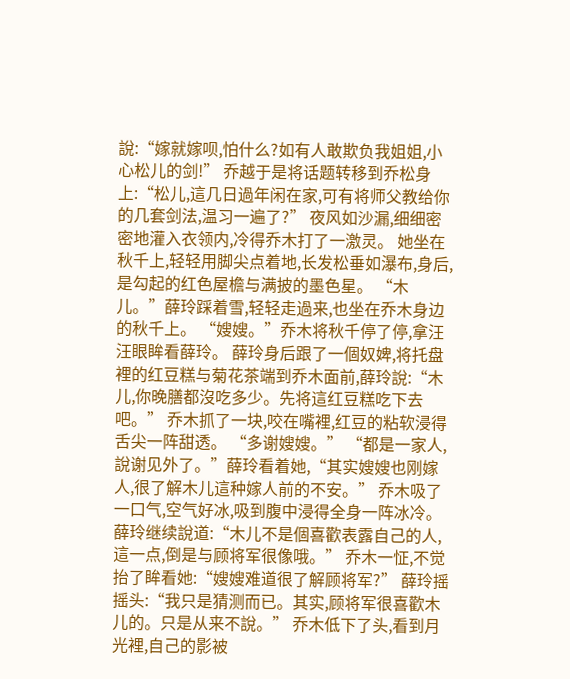說:“嫁就嫁呗,怕什么?如有人敢欺负我姐姐,小心松儿的剑!” 乔越于是将话题转移到乔松身上:“松儿,這几日過年闲在家,可有将师父教给你的几套剑法,温习一遍了?” 夜风如沙漏,细细密密地灌入衣领内,冷得乔木打了一激灵。 她坐在秋千上,轻轻用脚尖点着地,长发松垂如瀑布,身后,是勾起的红色屋檐与满披的墨色星。 “木儿。”薛玲踩着雪,轻轻走過来,也坐在乔木身边的秋千上。 “嫂嫂。”乔木将秋千停了停,拿汪汪眼眸看薛玲。 薛玲身后跟了一個奴婢,将托盘裡的红豆糕与菊花茶端到乔木面前,薛玲說:“木儿,你晚膳都沒吃多少。先将這红豆糕吃下去吧。” 乔木抓了一块,咬在嘴裡,红豆的粘软浸得舌尖一阵甜透。 “多谢嫂嫂。” “都是一家人,說谢见外了。”薛玲看着她,“其实嫂嫂也刚嫁人,很了解木儿這种嫁人前的不安。” 乔木吸了一口气,空气好冰,吸到腹中浸得全身一阵冰冷。 薛玲继续說道:“木儿不是個喜歡表露自己的人,這一点,倒是与顾将军很像哦。” 乔木一怔,不觉抬了眸看她:“嫂嫂难道很了解顾将军?” 薛玲摇摇头:“我只是猜测而已。其实,顾将军很喜歡木儿的。只是从来不說。” 乔木低下了头,看到月光裡,自己的影被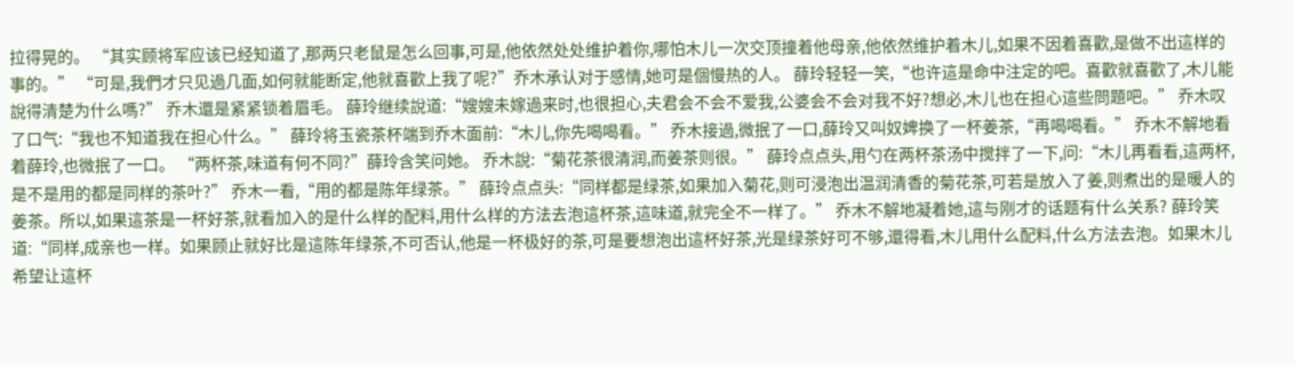拉得晃的。 “其实顾将军应该已经知道了,那两只老鼠是怎么回事,可是,他依然处处维护着你,哪怕木儿一次交顶撞着他母亲,他依然维护着木儿,如果不因着喜歡,是做不出這样的事的。” “可是,我們才只见過几面,如何就能断定,他就喜歡上我了呢?”乔木承认对于感情,她可是個慢热的人。 薛玲轻轻一笑,“也许這是命中注定的吧。喜歡就喜歡了,木儿能說得清楚为什么嗎?” 乔木還是紧紧锁着眉毛。 薛玲继续說道:“嫂嫂未嫁過来时,也很担心,夫君会不会不爱我,公婆会不会对我不好?想必,木儿也在担心這些問題吧。” 乔木叹了口气:“我也不知道我在担心什么。” 薛玲将玉瓷茶杯端到乔木面前:“木儿,你先喝喝看。” 乔木接過,微抿了一口,薛玲又叫奴婢换了一杯姜茶,“再喝喝看。” 乔木不解地看着薛玲,也微抿了一口。 “两杯茶,味道有何不同?”薛玲含笑问她。 乔木說:“菊花茶很清润,而姜茶则很。” 薛玲点点头,用勺在两杯茶汤中搅拌了一下,问:“木儿再看看,這两杯,是不是用的都是同样的茶叶?” 乔木一看,“用的都是陈年绿茶。” 薛玲点点头:“同样都是绿茶,如果加入菊花,则可浸泡出温润清香的菊花茶,可若是放入了姜,则煮出的是暖人的姜茶。所以,如果這茶是一杯好茶,就看加入的是什么样的配料,用什么样的方法去泡這杯茶,這味道,就完全不一样了。” 乔木不解地凝着她,這与刚才的话题有什么关系? 薛玲笑道:“同样,成亲也一样。如果顾止就好比是這陈年绿茶,不可否认,他是一杯极好的茶,可是要想泡出這杯好茶,光是绿茶好可不够,還得看,木儿用什么配料,什么方法去泡。如果木儿希望让這杯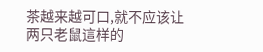茶越来越可口,就不应该让两只老鼠這样的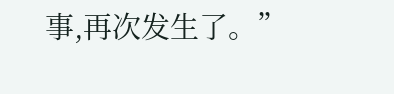事,再次发生了。”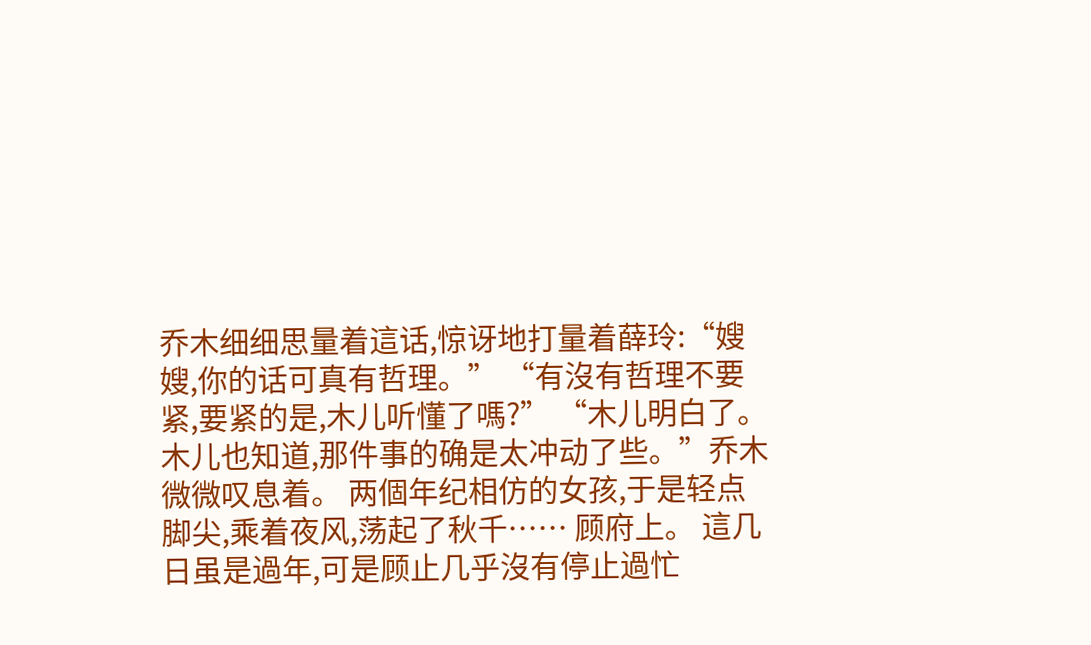乔木细细思量着這话,惊讶地打量着薛玲:“嫂嫂,你的话可真有哲理。” “有沒有哲理不要紧,要紧的是,木儿听懂了嗎?” “木儿明白了。木儿也知道,那件事的确是太冲动了些。”乔木微微叹息着。 两個年纪相仿的女孩,于是轻点脚尖,乘着夜风,荡起了秋千…… 顾府上。 這几日虽是過年,可是顾止几乎沒有停止過忙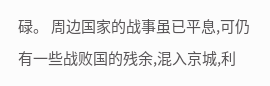碌。 周边国家的战事虽已平息,可仍有一些战败国的残余,混入京城,利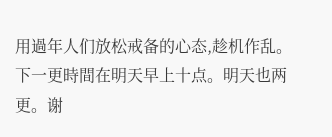用過年人们放松戒备的心态,趁机作乱。 下一更時間在明天早上十点。明天也两更。谢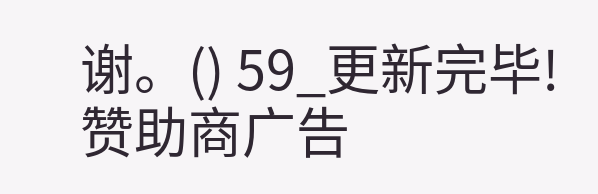谢。() 59_更新完毕! 赞助商广告